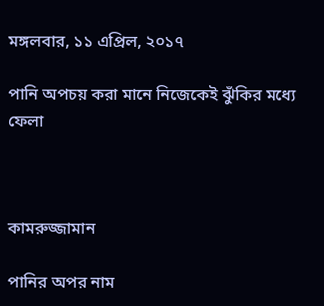মঙ্গলবার, ১১ এপ্রিল, ২০১৭

পানি অপচয় করা মানে নিজেকেই ঝুঁকির মধ্যে ফেলা



কামরুজ্জামান

পানির অপর নাম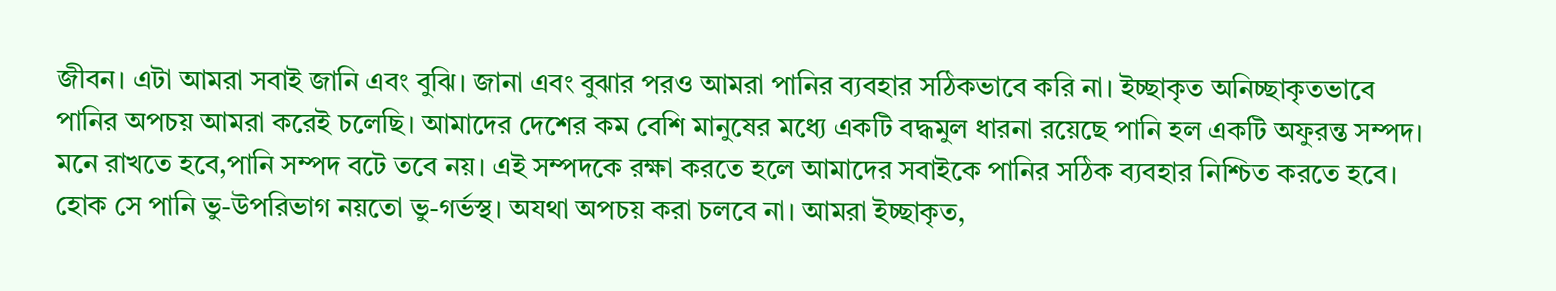জীবন। এটা আমরা সবাই জানি এবং বুঝি। জানা এবং বুঝার পরও আমরা পানির ব্যবহার সঠিকভাবে করি না। ইচ্ছাকৃত অনিচ্ছাকৃতভাবে পানির অপচয় আমরা করেই চলেছি। আমাদের দেশের কম বেশি মানুষের মধ্যে একটি বদ্ধমুল ধারনা রয়েছে পানি হল একটি অফুরন্ত সম্পদ। মনে রাখতে হবে,পানি সম্পদ বটে তবে নয়। এই সম্পদকে রক্ষা করতে হলে আমাদের সবাইকে পানির সঠিক ব্যবহার নিশ্চিত করতে হবে। হোক সে পানি ভু-উপরিভাগ নয়তো ভু-গর্ভস্থ। অযথা অপচয় করা চলবে না। আমরা ইচ্ছাকৃত,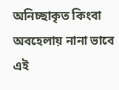অনিচ্ছাকৃত কিংবা অবহেলায় নানা ভাবে এই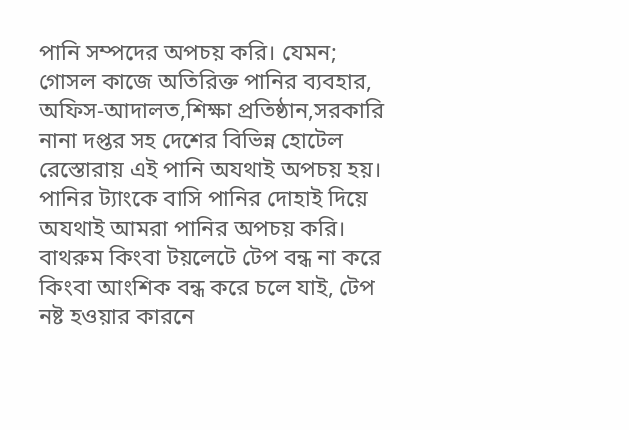পানি সম্পদের অপচয় করি। যেমন; গোসল কাজে অতিরিক্ত পানির ব্যবহার, অফিস-আদালত,শিক্ষা প্রতিষ্ঠান,সরকারি নানা দপ্তর সহ দেশের বিভিন্ন হোটেল রেস্তোরায় এই পানি অযথাই অপচয় হয়। পানির ট্যাংকে বাসি পানির দোহাই দিয়ে অযথাই আমরা পানির অপচয় করি। বাথরুম কিংবা টয়লেটে টেপ বন্ধ না করে কিংবা আংশিক বন্ধ করে চলে যাই, টেপ নষ্ট হওয়ার কারনে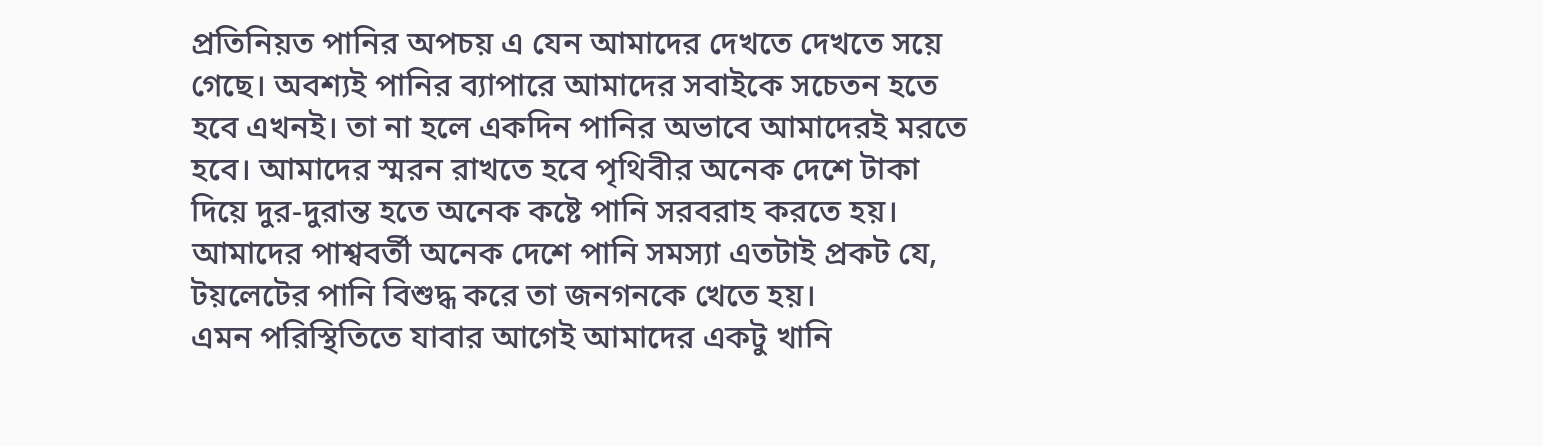প্রতিনিয়ত পানির অপচয় এ যেন আমাদের দেখতে দেখতে সয়ে গেছে। অবশ্যই পানির ব্যাপারে আমাদের সবাইকে সচেতন হতে হবে এখনই। তা না হলে একদিন পানির অভাবে আমাদেরই মরতে হবে। আমাদের স্মরন রাখতে হবে পৃথিবীর অনেক দেশে টাকা দিয়ে দুর-দুরান্ত হতে অনেক কষ্টে পানি সরবরাহ করতে হয়। আমাদের পাশ্ববর্তী অনেক দেশে পানি সমস্যা এতটাই প্রকট যে, টয়লেটের পানি বিশুদ্ধ করে তা জনগনকে খেতে হয়।
এমন পরিস্থিতিতে যাবার আগেই আমাদের একটু খানি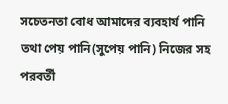সচেতনতা বোধ আমাদের ব্যবহার্য পানি তথা পেয় পানি(সুপেয় পানি) নিজের সহ পরবর্তী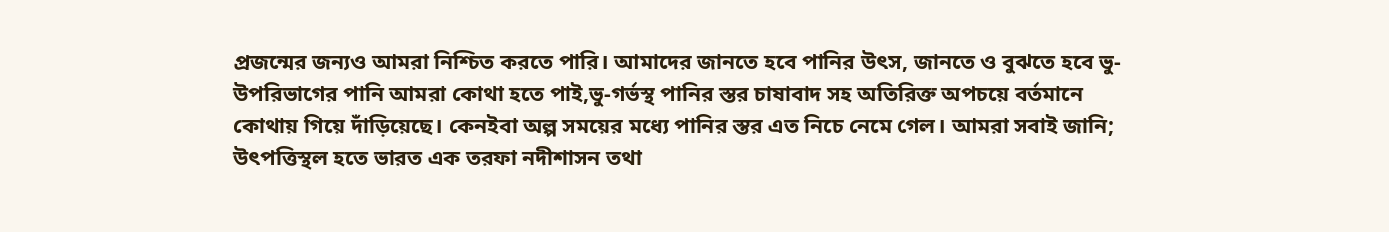প্রজন্মের জন্যও আমরা নিশ্চিত করতে পারি। আমাদের জানতে হবে পানির উৎস, জানতে ও বুঝতে হবে ভু-উপরিভাগের পানি আমরা কোথা হতে পাই,ভু-গর্ভস্থ পানির স্তর চাষাবাদ সহ অতিরিক্ত অপচয়ে বর্তমানে কোথায় গিয়ে দাঁড়িয়েছে। কেনইবা অল্প সময়ের মধ্যে পানির স্তর এত নিচে নেমে গেল। আমরা সবাই জানি; উৎপত্তিস্থল হতে ভারত এক তরফা নদীশাসন তথা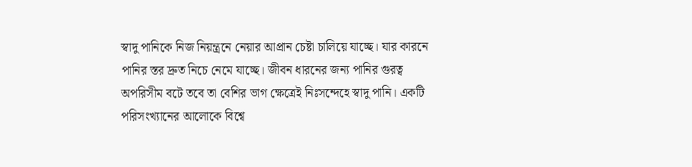স্বাদু পানিকে নিজ নিয়ন্ত্রনে নেয়ার আপ্রান চেষ্টা চালিয়ে যাচ্ছে। যার কারনে পানির স্তর দ্রুত নিচে নেমে যাচ্ছে। জীবন ধারনের জন্য পানির গুরত্ব অপরিসীম বটে তবে তা বেশির ভাগ ক্ষেত্রেই নিঃসন্দেহে স্বাদু পানি। একটি পরিসংখ্যানের আলোকে বিশ্বে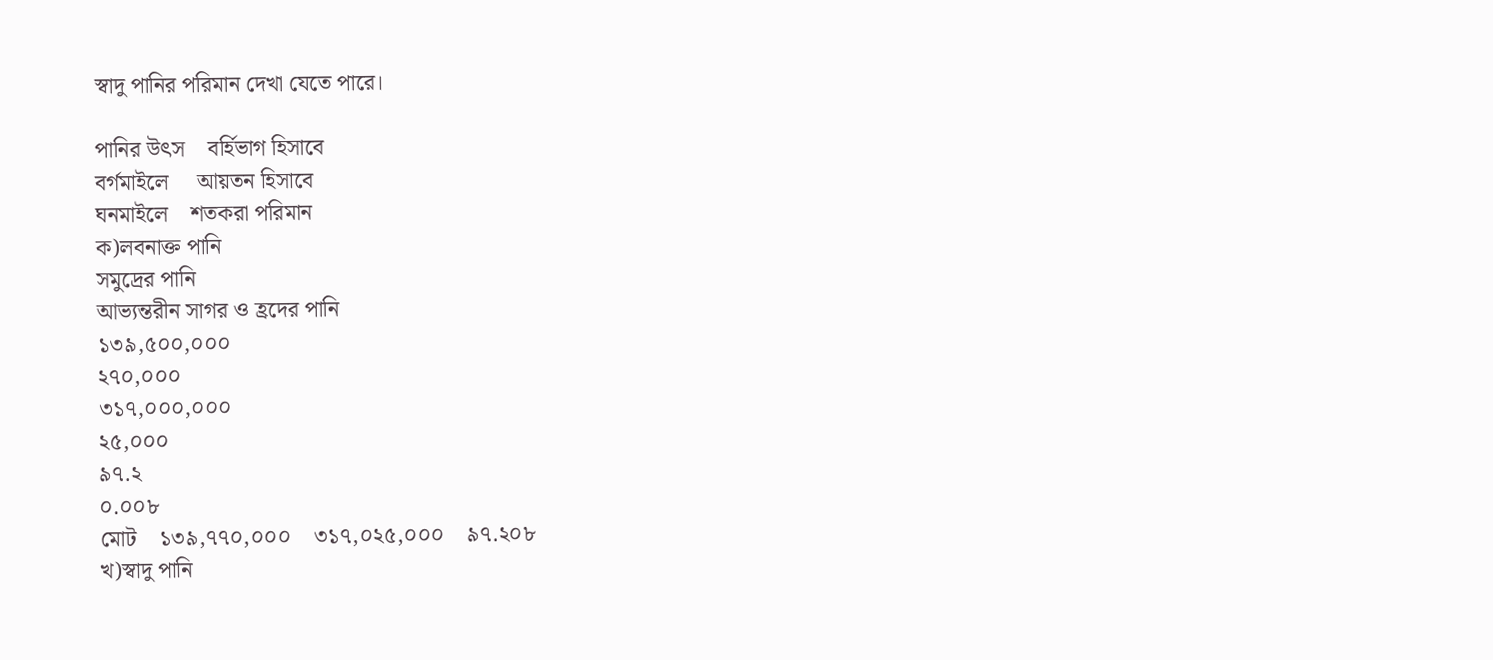স্বাদু পানির পরিমান দেখা যেতে পারে।

পানির উৎস    বর্হিভাগ হিসাবে
বর্গমাইলে     আয়তন হিসাবে
ঘনমাইলে    শতকরা পরিমান
ক)লবনাক্ত পানি
সমুদ্রের পানি
আভ্যন্তরীন সাগর ও হ্রদের পানি
১৩৯,৫০০,০০০
২৭০,০০০
৩১৭,০০০,০০০
২৫,০০০
৯৭.২
০.০০৮
মোট    ১৩৯,৭৭০,০০০    ৩১৭,০২৫,০০০    ৯৭.২০৮
খ)স্বাদু পানি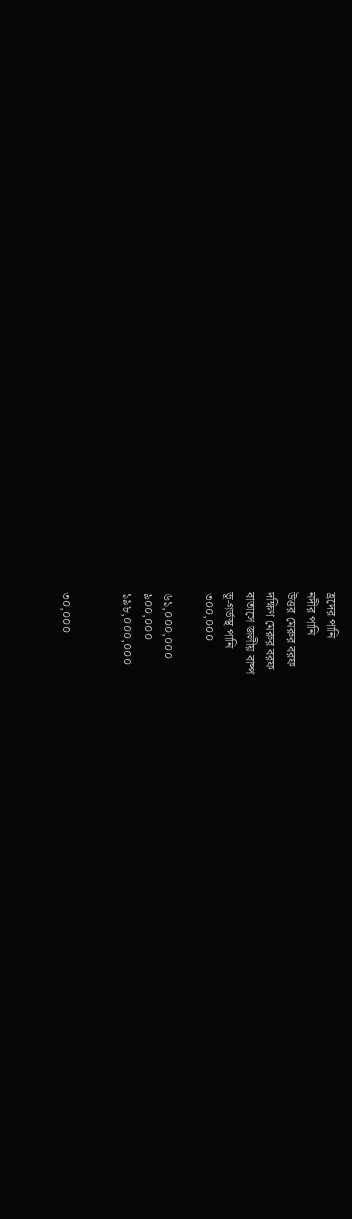হ্রদের পানি
নদীর পানি
উত্তর মেরুর বরফ
দক্ষিণ মেরুর বরফ
বাতাসে জলীয় বাষ্প
ভূ-গর্ভস্থ পানি
৩০০,০০০

৬১,০০০,০০০
৯০০,০০০
১৯৮,০০০,০০০


৩০,০০০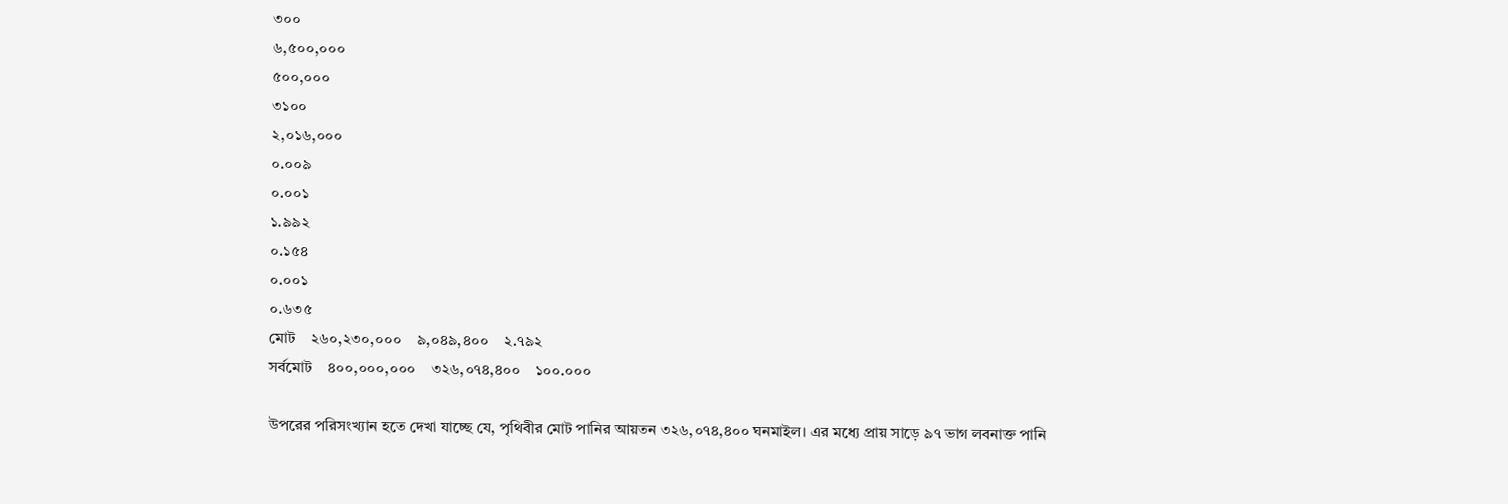৩০০
৬,৫০০,০০০
৫০০,০০০
৩১০০
২,০১৬,০০০
০.০০৯
০.০০১
১.৯৯২
০.১৫৪
০.০০১
০.৬৩৫
মোট    ২৬০,২৩০,০০০    ৯,০৪৯,৪০০    ২.৭৯২
সর্বমোট    ৪০০,০০০,০০০    ৩২৬,০৭৪,৪০০    ১০০.০০০

উপরের পরিসংখ্যান হতে দেখা যাচ্ছে যে, পৃথিবীর মোট পানির আয়তন ৩২৬,০৭৪,৪০০ ঘনমাইল। এর মধ্যে প্রায় সাড়ে ৯৭ ভাগ লবনাক্ত পানি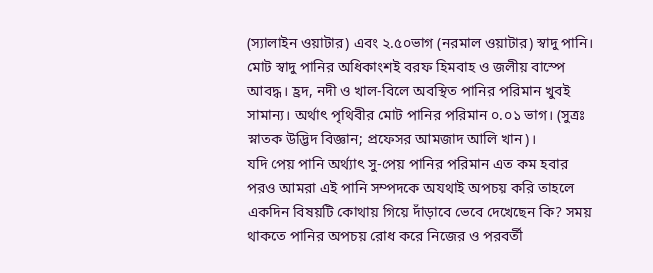(স্যালাইন ওয়াটার) এবং ২.৫০ভাগ (নরমাল ওয়াটার) স্বাদু পানি। মোট স্বাদু পানির অধিকাংশই বরফ হিমবাহ ও জলীয় বাস্পে আবদ্ধ। হ্রদ, নদী ও খাল-বিলে অবস্থিত পানির পরিমান খুবই সামান্য। অর্থাৎ পৃথিবীর মোট পানির পরিমান ০.০১ ভাগ। (সুত্রঃ স্নাতক উদ্ভিদ বিজ্ঞান; প্রফেসর আমজাদ আলি খান)।
যদি পেয় পানি অর্থ্যাৎ সু-পেয় পানির পরিমান এত কম হবার পরও আমরা এই পানি সম্পদকে অযথাই অপচয় করি তাহলে একদিন বিষয়টি কোথায় গিয়ে দাঁড়াবে ভেবে দেখেছেন কি? সময় থাকতে পানির অপচয় রোধ করে নিজের ও পরবর্তী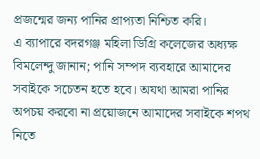প্রজন্মের জন্য পানির প্রাপ্যতা নিশ্চিত করি।
এ ব্যাপারে বদরগঞ্জ মহিলা ডিগ্রি কলেজের অধ্যক্ষ বিমলেন্দু জানান; পানি সম্পদ ব্যবহারে আমাদের সবাইকে সচেতন হতে হবে। অযথা আমরা পানির অপচয় করবো না প্রয়োজনে আমাদের সবাইকে শপথ নিতে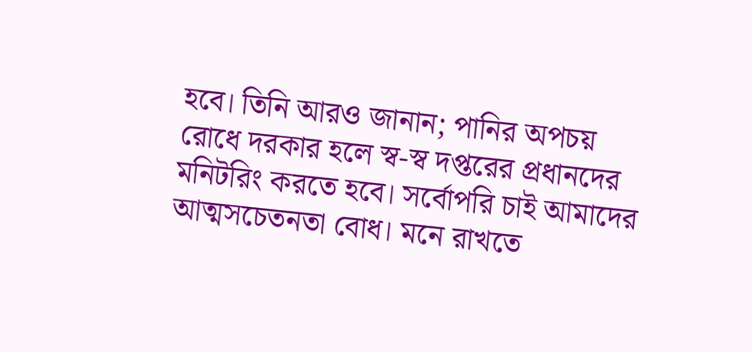হবে। তিনি আরও জানান; পানির অপচয় রোধে দরকার হলে স্ব-স্ব দপ্তরের প্রধানদের মনিটরিং করতে হবে। সর্বোপরি চাই আমাদের আত্মসচেতনতা বোধ। মনে রাখতে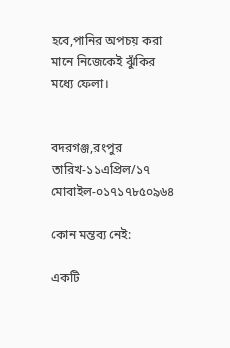হবে,পানির অপচয় করা মানে নিজেকেই ঝুঁকির মধ্যে ফেলা।


বদরগঞ্জ,রংপুর
তারিখ-১১এপ্রিল/১৭
মোবাইল-০১৭১৭৮৫০৯৬৪

কোন মন্তব্য নেই:

একটি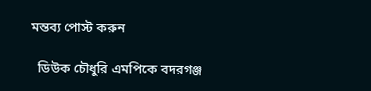মন্তব্য পোস্ট করুন

  ডিউক চৌধুরি এমপিকে বদরগঞ্জ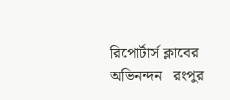রিপোর্টার্স ক্লাবের অভিনন্দন   রংপুর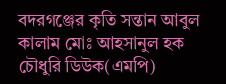বদরগঞ্জের কৃতি সন্তান আবুল কালাম মোঃ আহসানুল হক চৌধুরি ডিউক(এমপি)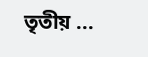তৃতীয় ...